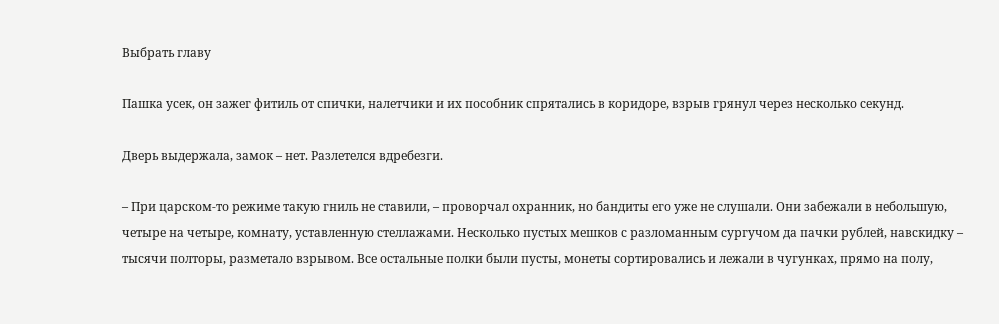Выбрать главу

Пашка усек, он зажег фитиль от спички, налетчики и их пособник спрятались в коридоре, взрыв грянул через несколько секунд.

Дверь выдержала, замок – нет. Разлетелся вдребезги.

– При царском-то режиме такую гниль не ставили, – проворчал охранник, но бандиты его уже не слушали. Они забежали в небольшую, четыре на четыре, комнату, уставленную стеллажами. Несколько пустых мешков с разломанным сургучом да пачки рублей, навскидку – тысячи полторы, разметало взрывом. Все остальные полки были пусты, монеты сортировались и лежали в чугунках, прямо на полу,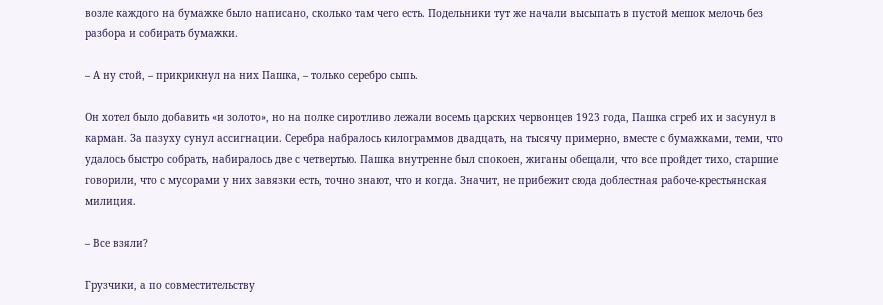возле каждого на бумажке было написано, сколько там чего есть. Подельники тут же начали высыпать в пустой мешок мелочь без разбора и собирать бумажки.

– А ну стой, – прикрикнул на них Пашка, – только серебро сыпь.

Он хотел было добавить «и золото», но на полке сиротливо лежали восемь царских червонцев 1923 года, Пашка сгреб их и засунул в карман. За пазуху сунул ассигнации. Серебра набралось килограммов двадцать, на тысячу примерно, вместе с бумажками, теми, что удалось быстро собрать, набиралось две с четвертью. Пашка внутренне был спокоен, жиганы обещали, что все пройдет тихо, старшие говорили, что с мусорами у них завязки есть, точно знают, что и когда. Значит, не прибежит сюда доблестная рабоче-крестьянская милиция.

– Все взяли?

Грузчики, а по совместительству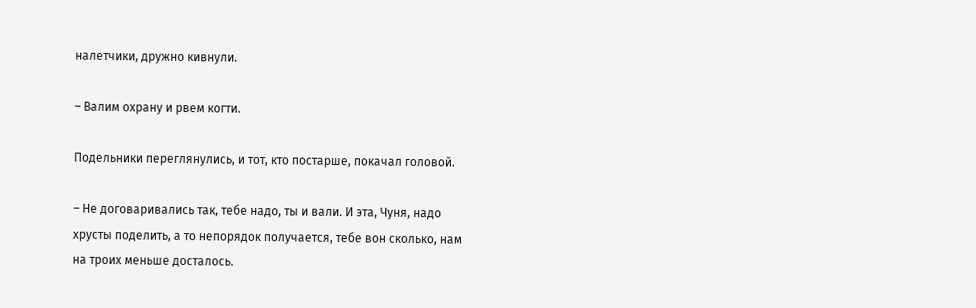налетчики, дружно кивнули.

– Валим охрану и рвем когти.

Подельники переглянулись, и тот, кто постарше, покачал головой.

– Не договаривались так, тебе надо, ты и вали. И эта, Чуня, надо хрусты поделить, а то непорядок получается, тебе вон сколько, нам на троих меньше досталось.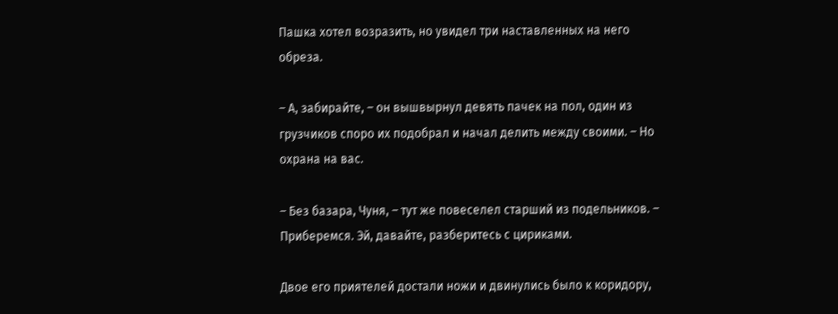Пашка хотел возразить, но увидел три наставленных на него обреза.

– А, забирайте, – он вышвырнул девять пачек на пол, один из грузчиков споро их подобрал и начал делить между своими. – Но охрана на вас.

– Без базара, Чуня, – тут же повеселел старший из подельников. – Приберемся. Эй, давайте, разберитесь с цириками.

Двое его приятелей достали ножи и двинулись было к коридору,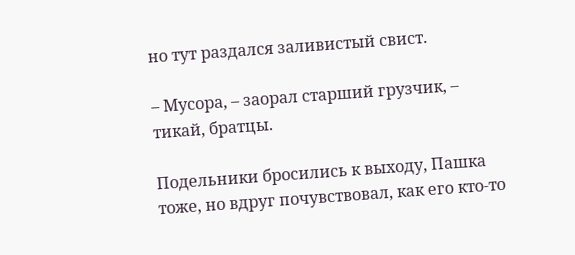но тут раздался заливистый свист.

– Мусора, – заорал старший грузчик, – тикай, братцы.

Подельники бросились к выходу, Пашка тоже, но вдруг почувствовал, как его кто-то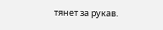тянет за рукав.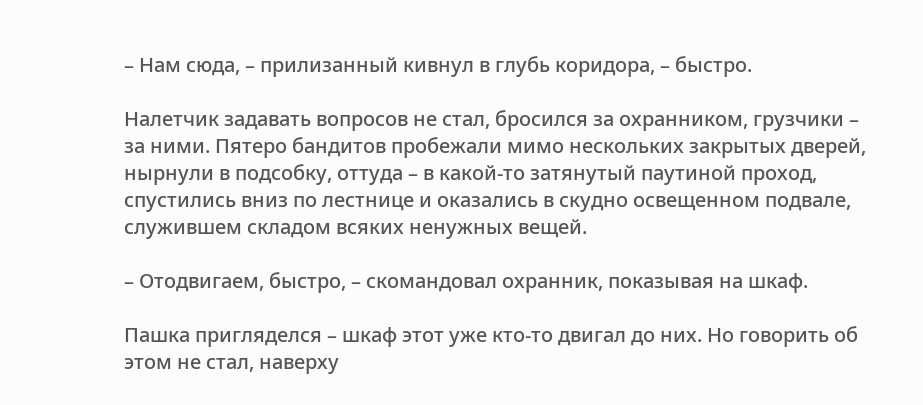– Нам сюда, – прилизанный кивнул в глубь коридора, – быстро.

Налетчик задавать вопросов не стал, бросился за охранником, грузчики – за ними. Пятеро бандитов пробежали мимо нескольких закрытых дверей, нырнули в подсобку, оттуда – в какой-то затянутый паутиной проход, спустились вниз по лестнице и оказались в скудно освещенном подвале, служившем складом всяких ненужных вещей.

– Отодвигаем, быстро, – скомандовал охранник, показывая на шкаф.

Пашка пригляделся – шкаф этот уже кто-то двигал до них. Но говорить об этом не стал, наверху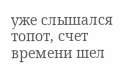уже слышался топот, счет времени шел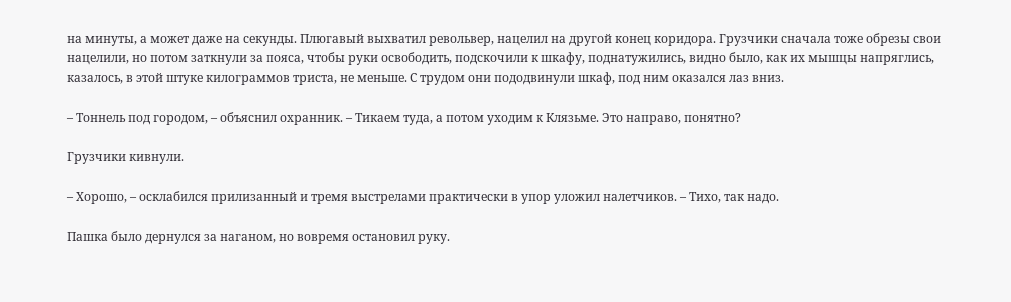на минуты, а может даже на секунды. Плюгавый выхватил револьвер, нацелил на другой конец коридора. Грузчики сначала тоже обрезы свои нацелили, но потом заткнули за пояса, чтобы руки освободить, подскочили к шкафу, поднатужились, видно было, как их мышцы напряглись, казалось, в этой штуке килограммов триста, не меньше. С трудом они пододвинули шкаф, под ним оказался лаз вниз.

– Тоннель под городом, – объяснил охранник. – Тикаем туда, а потом уходим к Клязьме. Это направо, понятно?

Грузчики кивнули.

– Хорошо, – осклабился прилизанный и тремя выстрелами практически в упор уложил налетчиков. – Тихо, так надо.

Пашка было дернулся за наганом, но вовремя остановил руку.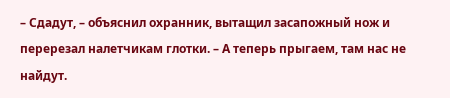– Сдадут, – объяснил охранник, вытащил засапожный нож и перерезал налетчикам глотки. – А теперь прыгаем, там нас не найдут.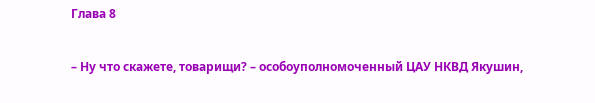Глава 8

– Ну что скажете, товарищи? – особоуполномоченный ЦАУ НКВД Якушин,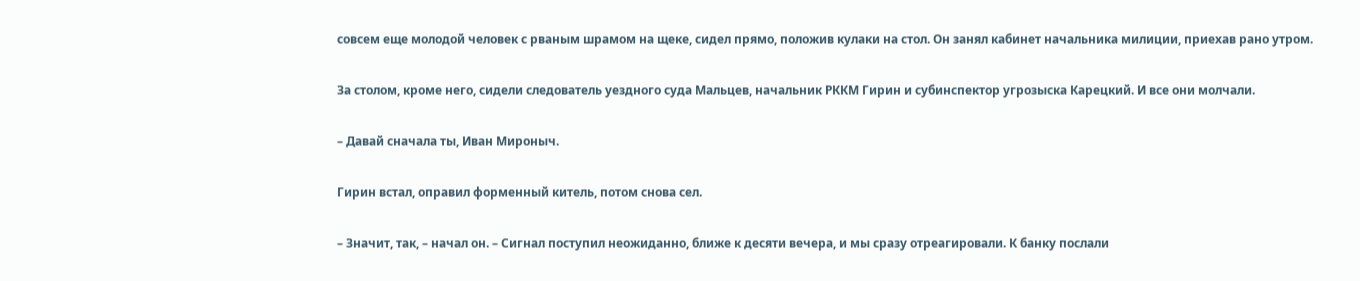совсем еще молодой человек с рваным шрамом на щеке, сидел прямо, положив кулаки на стол. Он занял кабинет начальника милиции, приехав рано утром.

За столом, кроме него, сидели следователь уездного суда Мальцев, начальник РККМ Гирин и субинспектор угрозыска Карецкий. И все они молчали.

– Давай сначала ты, Иван Мироныч.

Гирин встал, оправил форменный китель, потом снова сел.

– Значит, так, – начал он. – Сигнал поступил неожиданно, ближе к десяти вечера, и мы сразу отреагировали. К банку послали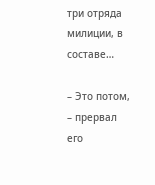три отряда милиции, в составе…

– Это потом, – прервал его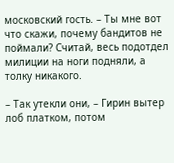московский гость. – Ты мне вот что скажи, почему бандитов не поймали? Считай, весь подотдел милиции на ноги подняли, а толку никакого.

– Так утекли они, – Гирин вытер лоб платком, потом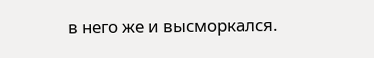в него же и высморкался.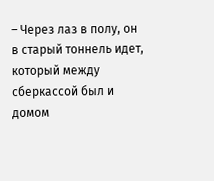– Через лаз в полу, он в старый тоннель идет, который между сберкассой был и домом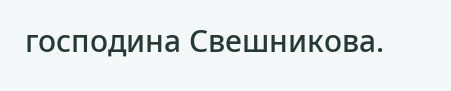господина Свешникова.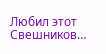Любил этот Свешников…